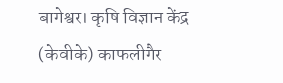बागेश्वर। कृषि विज्ञान केंद्र (केवीके) काफलीगैर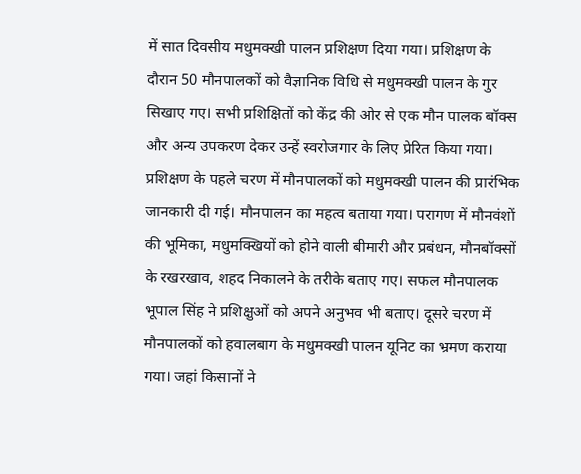में सात दिवसीय मधुमक्खी पालन प्रशिक्षण दिया गया। प्रशिक्षण के दौरान 50 मौनपालकों को वैज्ञानिक विधि से मधुमक्खी पालन के गुर सिखाए गए। सभी प्रशिक्षितों को केंद्र की ओर से एक मौन पालक बॉक्स और अन्य उपकरण देकर उन्हें स्वरोजगार के लिए प्रेरित किया गया।
प्रशिक्षण के पहले चरण में मौनपालकों को मधुमक्खी पालन की प्रारंभिक जानकारी दी गई। मौनपालन का महत्व बताया गया। परागण में मौनवंशों की भूमिका, मधुमक्खियों को होने वाली बीमारी और प्रबंधन, मौनबॉक्सों के रखरखाव, शहद निकालने के तरीके बताए गए। सफल मौनपालक भूपाल सिंह ने प्रशिक्षुओं को अपने अनुभव भी बताए। दूसरे चरण में मौनपालकों को हवालबाग के मधुमक्खी पालन यूनिट का भ्रमण कराया गया। जहां किसानों ने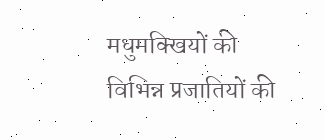मधुमक्खियों की विभिन्न प्रजातियों की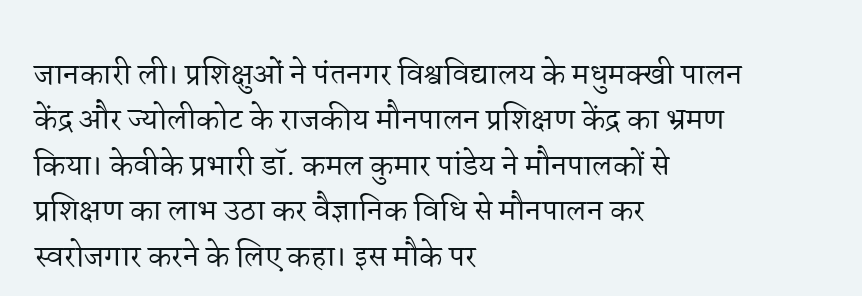जानकारी ली। प्रशिक्षुओं ने पंतनगर विश्वविद्यालय के मधुमक्खी पालन केंद्र और ज्योलीकोट के राजकीय मौनपालन प्रशिक्षण केंद्र का भ्रमण किया। केवीके प्रभारी डॉ. कमल कुमार पांडेय ने मौनपालकों से प्रशिक्षण का लाभ उठा कर वैज्ञानिक विधि से मौनपालन कर स्वरोजगार करने के लिए कहा। इस मौके पर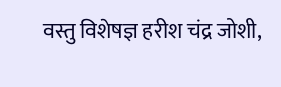वस्तु विशेषज्ञ हरीश चंद्र जोशी,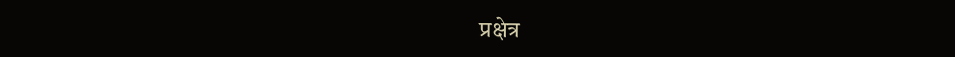प्रक्षेत्र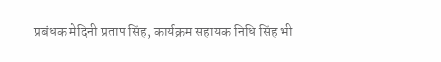प्रबंधक मेदिनी प्रताप सिंह, कार्यक्रम सहायक निधि सिंह भी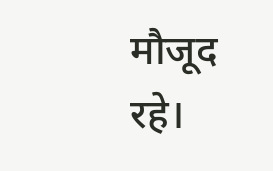मौजूद रहे।